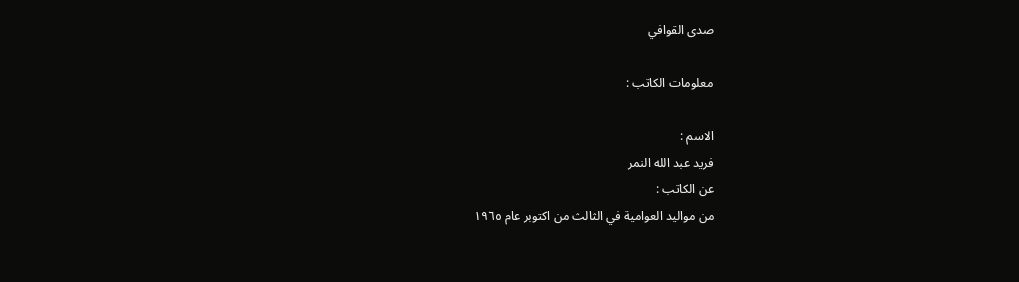صدى القوافي

معلومات الكاتب :

الاسم :
فريد عبد الله النمر
عن الكاتب :
من مواليد العوامية في الثالث من اكتوبر عام ١٩٦٥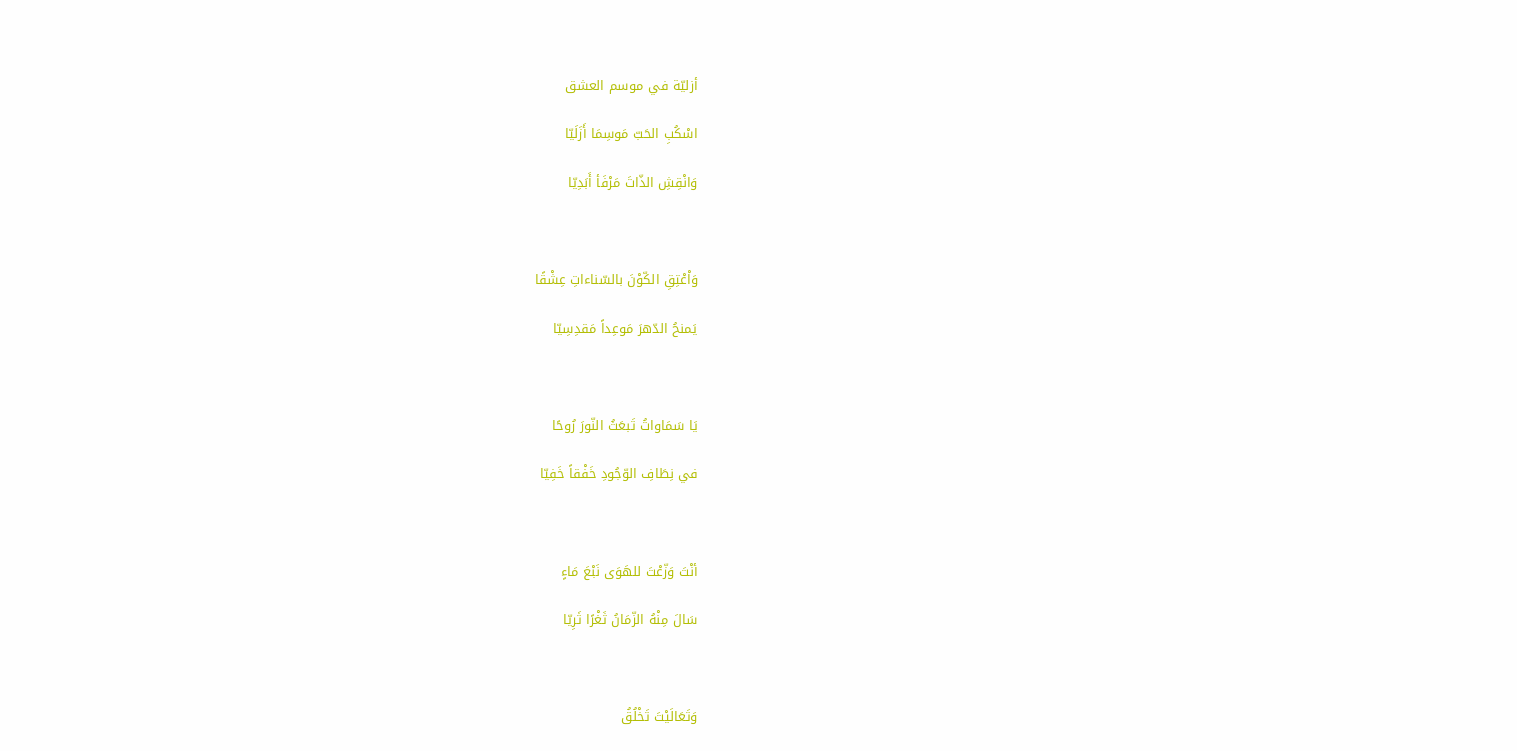أزليّة في موسم العشق

اسْكُبِ الحَبّ مَوسِمَا أَزَلَيّا

وَانْقِشِ الذّاتَ مَرْفَأ أَبَدِيّا



وَاْعْتِقِ الكّوْنَ بالسّناءاتِ عِشْقًا

يَمنحُ الدّهرَ مَوعِداً مَقدِسِيّا



يَا سَمَاواتُ تَبعَثُ النّورَ رُوحًا

في نِطَافِ الوّجُودِ خَفْقاً خَفِيّا



أنْتَ وَزّعْتَ للهَوَى نَبْعَ مَاءٍ

سَالَ مِنْهُ الزّمَانُ ثَغْرًا ثَرِيّا



وَتَعَالَيْتَ تَخْلُقُ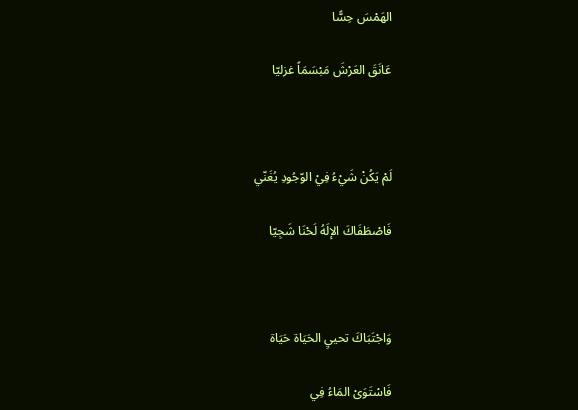الهَمْسَ حِسًّا

عَانَقَ العَرْشَ مَبْسَمَاً غزليّا



لَمْ يَكُنْ شَيْءُ فِيْ الوّجُودِ يُغَنّي

فَاصْطَفَاكَ الإلَهُ لَحْنَا شَجِيّا



وَاجْتَبَاكَ تحييِ الحَيَاة حَيَاة

فَاسْتَوَىْ المَاءُ فِي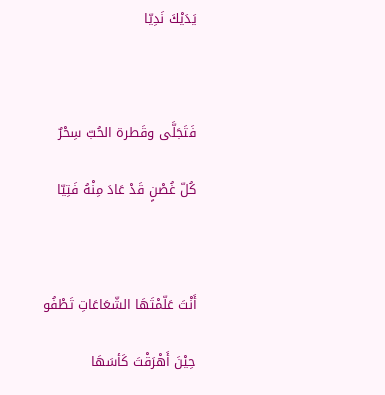يَدَيْكَ نَدِيّا



فَتَجَلَّى وقَطرة الحُبّ سِحْرٌ

كُلّ غُصْنٍ قَدْ عَادَ مِنْهُ فَتِيّا



أَنْتَ عَلّمْتَهَا الشّعَاعَاتِ تَطْفُو

حِيْنَ أَهْرَقْتَ كَأسَهَا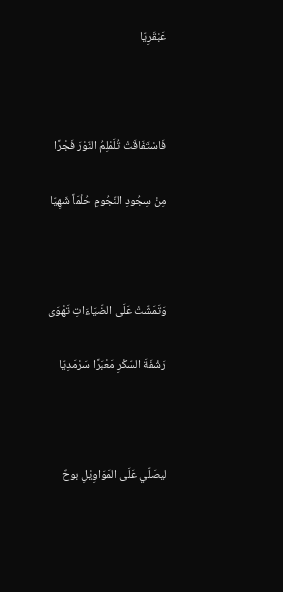عَبْقَرِيّا



فَاسْتَفَاقَتْ تُلَمْلِمُ النّوْرَ فَجْرًا

مِنْ سِجُودِ النّجُومِ حُلْمَاً شَهِيّا



وَتَمَشّتْ عَلَى الضّيَاءَاتِ تَهْوَى

رَشْفَةَ السّكْرِ مَعْبَرًا سَرْمَدِيّا



ليصَلّي عَلَى المَوَاوِيْلِ بوحٌ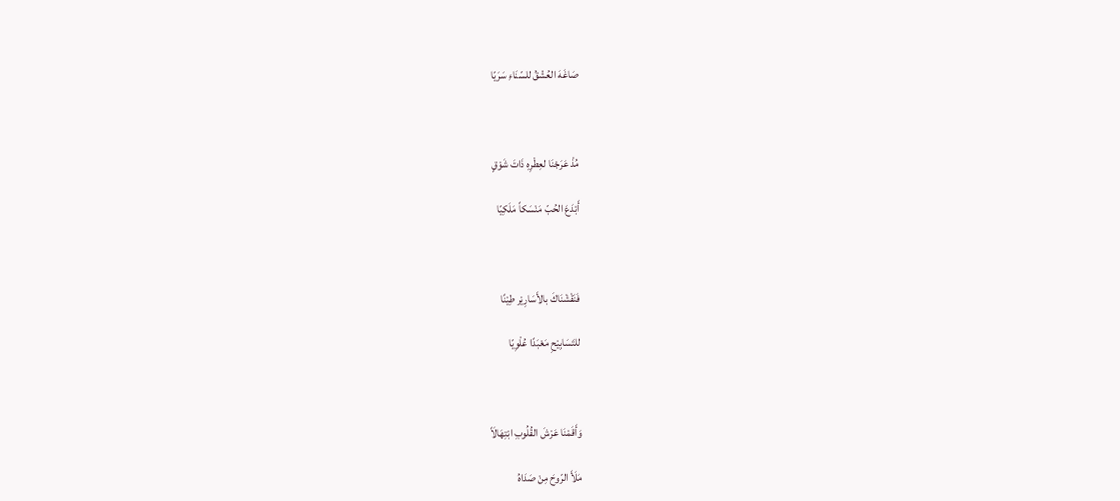صَاغَهَ العُشْقُ للسّنَاءِ سَرَيّا



مُذْ عَرَجْنَا لعِطْرِهِ ذَاتَ شَوْقٍ

أَبْدَعَ الحُبّ مَنْسَكاً مَلَكِيّا



فَنَقْشْنَاكَ بالأَسَارِيْر طِيْنًا

للتَسَابِيْحِ مَعْبَدًا عُلْوِيّا



وَأَقَمْنَا عَرْشَ القُلُوبِ ابْتِهَالَاً

مَلَأَ الرّوحَ مِنْ صَدَاهُ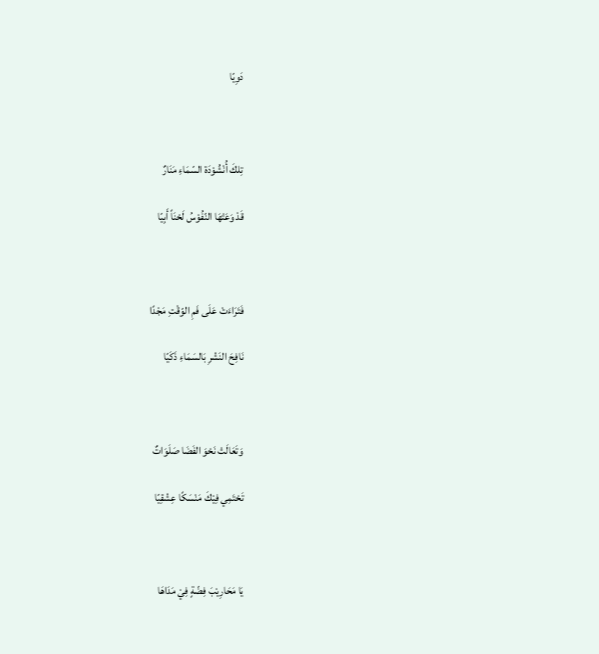دَوِيّا



تِلكَ أُنْشُوْدَة السّمَاءِ مَنَارٌ

قَدْ وَعَتْهَا النّفُوْسُ لَحْنَاً أَبِيّا



فَتَرَاءَتْ عَلَى فَمِ الوّقْتِ مَجْدًا

نَافِحَ النَشْرِ بَالسَمَاءِ ذَكَيّا



وَتَعَالَتْ نَحْوَ الفَضَا صَلَوَاتٌ

تَحْتَمِي فِيْكَ مَنْسَكًا عِشْقِيّا



يَا مَحَارِيْبَ فِضّةٍ فِيْ مَدَاهَا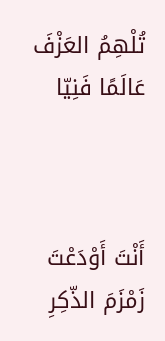تُلْهِمُ العَزْفَ عَالَمًا فَنِيّا



أَنْتَ أَوْدَعْتَ زَمْزَمَ الذّكِرِ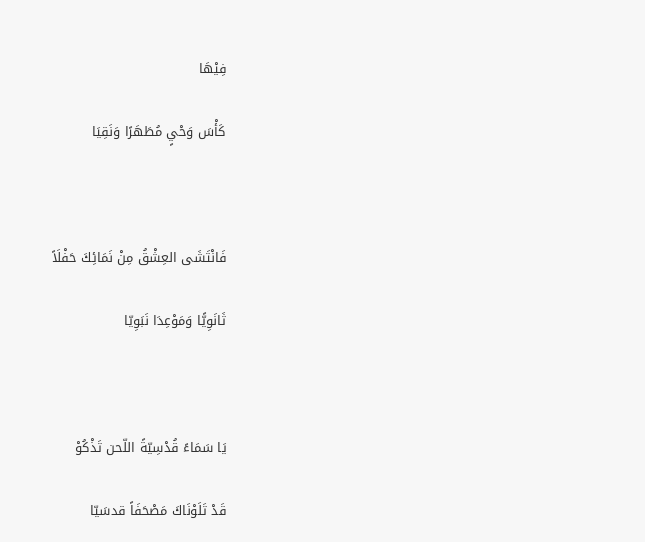فِيْهَا

كَأْسَ وَحْيٍ مُطَهَرًا وَنَقِيَا



فَانْتَشَى العِشْقُ مِنْ نَمَائِكَ حَفْلَاً

ثَانَوِيًّا وَمَوْعِدَا نَبَوِيّا



يَا سَمَاءً قُدْسِيّةً اللّحن تَذْكُوْ

قَدْ تَلَوْنَاكَ مَصْحَفَاً قدسَيّا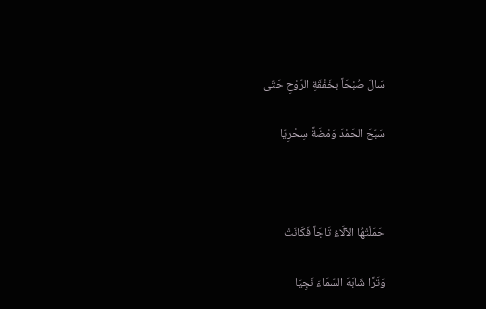سَالَ صُبْحَاً بخَفْقَةِ الرّوْحِ حَتّى

سَبّحَ الحَمْدَ وَمْضَةً سِحْرِيّا



حَمَلْتْهُا الآلَاءُ تَاجَاً فَكَانَتْ

وَتَرًا شَابَهَ السّمَاءَ نَجِيَا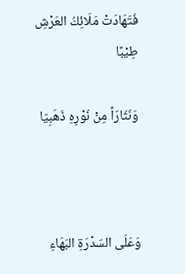فَتَهَادَتْ مَلَائِكُ العَرْشِ طِيْبًا

وَنَثَارَاً مِنْ نُوْرِهِ ذَهَبِيّا



وَعَلَى السّدْرَةِ البَهَاءِ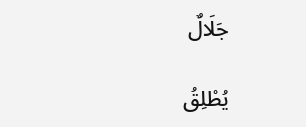جَلَالٌ

يُطْلِقُ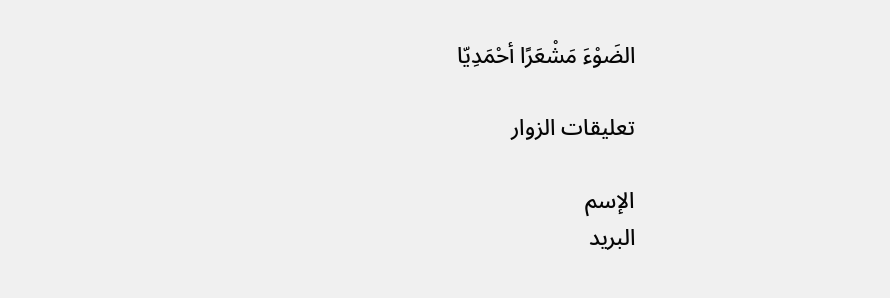الضَوْءَ مَشْعَرًا أحْمَدِيّا

تعليقات الزوار

الإسم
البريد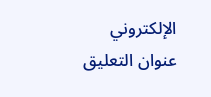الإلكتروني
عنوان التعليق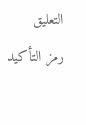التعليق
رمز التأكيد